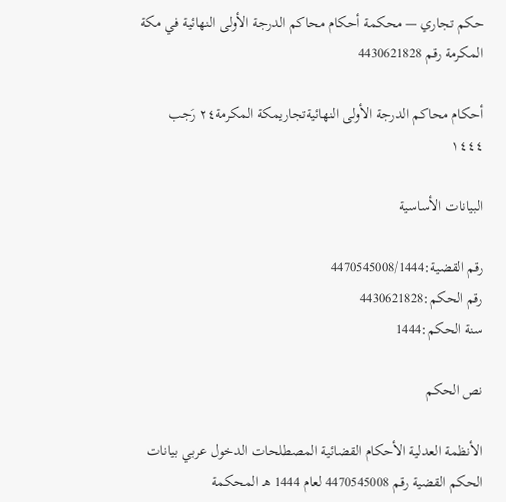حكم تجاري — محكمة أحكام محاكم الدرجة الأولى النهائية في مكة المكرمة رقم 4430621828

أحكام محاكم الدرجة الأولى النهائيةتجاريمكة المكرمة٢٤ رَجب ١٤٤٤

البيانات الأساسية

رقم القضية:4470545008/1444
رقم الحكم:4430621828
سنة الحكم:1444

نص الحكم

الأنظمة العدلية الأحكام القضائية المصطلحات الدخول عربي بيانات الحكم القضية رقم 4470545008 لعام 1444 هـ المحكمة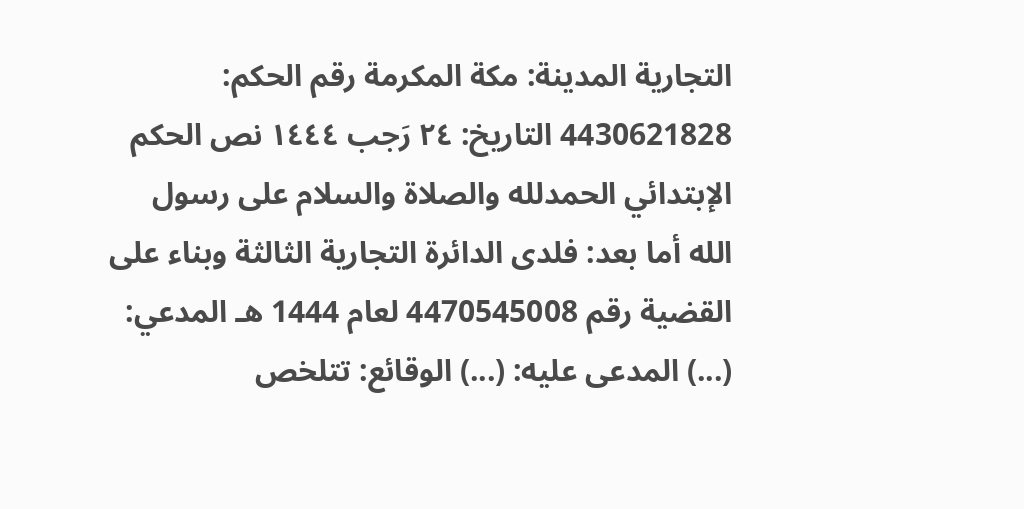التجارية المدينة: مكة المكرمة رقم الحكم: 4430621828 التاريخ: ٢٤ رَجب ١٤٤٤ نص الحكم الإبتدائي الحمدلله والصلاة والسلام على رسول الله أما بعد: فلدى الدائرة التجارية الثالثة وبناء على القضية رقم 4470545008 لعام 1444 هـ المدعي: (...) المدعى عليه: (...) الوقائع: تتلخص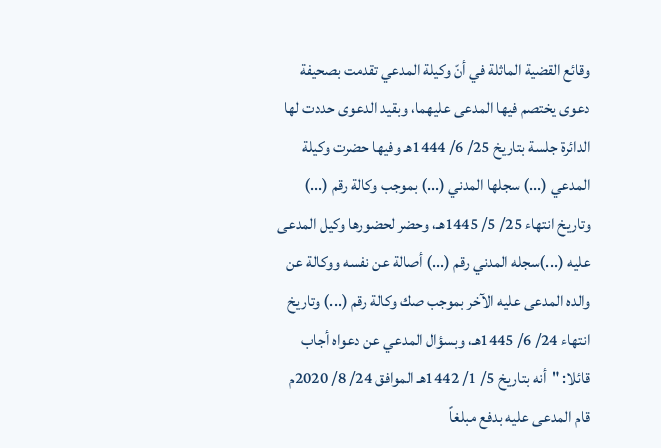وقائع القضية الماثلة في أنّ وكيلة المدعي تقدمت بصحيفة دعوى يختصم فيها المدعى عليهما، وبقيد الدعوى حددت لها الدائرة جلسة بتاريخ 25/ 6/ 1444هـ وفيها حضرت وكيلة المدعي (...) سجلها المدني (...) بموجب وكالة رقم (...) وتاريخ انتهاء 25/ 5/ 1445هـ، وحضر لحضورها وكيل المدعى عليه (...)سجله المدني رقم (...) أصالة عن نفسه ووكالة عن والده المدعى عليه الآخر بموجب صك وكالة رقم (...) وتاريخ انتهاء 24/ 6/ 1445هـ، وبسؤال المدعي عن دعواه أجاب قائلا: "أنه بتاريخ 5/ 1/ 1442هـ الموافق 24/ 8/ 2020م قام المدعى عليه بدفع مبلغاً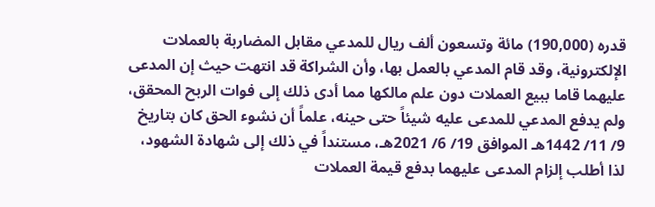قدره (190,000) مائة وتسعون ألف ريال للمدعي مقابل المضاربة بالعملات الإلكترونية، وقد قام المدعي بالعمل بها، وأن الشراكة قد انتهت حيث إن المدعى عليهما قاما ببيع العملات دون علم مالكها مما أدى ذلك إلى فوات الربح المحقق، ولم يدفع المدعي للمدعى عليه شيئاً حتى حينه، علماً أن نشوء الحق كان بتاريخ 9/ 11/ 1442هـ الموافق 19/ 6/ 2021هـ، مستنداً في ذلك إلى شهادة الشهود، لذا أطلب إلزام المدعى عليهما بدفع قيمة العملات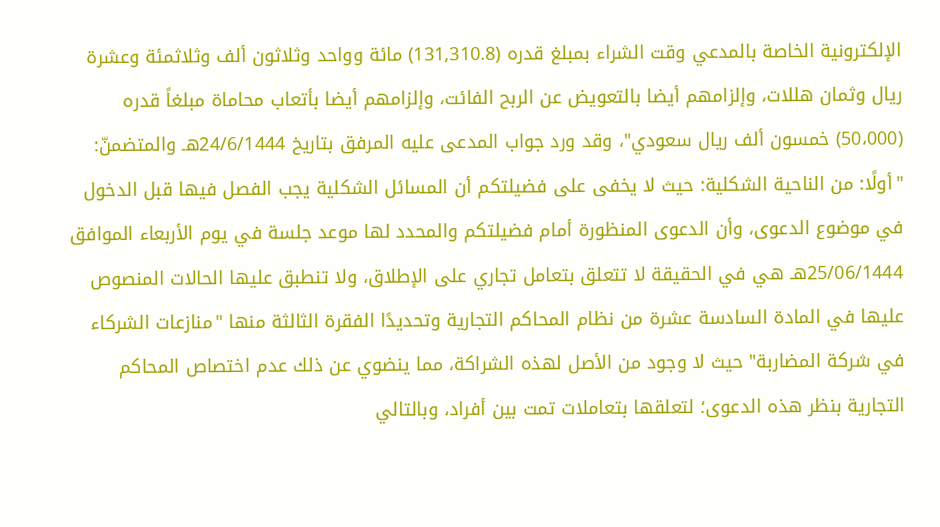الإلكترونية الخاصة بالمدعي وقت الشراء بمبلغ قدره (131,310.8) مائة وواحد وثلاثون ألف وثلاثمئة وعشرة ريال وثمان هللات، وإلزامهم أيضا بالتعويض عن الربح الفائت، وإلزامهم أيضا بأتعاب محاماة مبلغاً قدره (50،000) خمسون ألف ريال سعودي"، وقد ورد جواب المدعى عليه المرفق بتاريخ 24/6/1444هـ والمتضمنّ: "أولًا: من الناحية الشكلية: حيث لا يخفى على فضيلتكم أن المسائل الشكلية يجب الفصل فيها قبل الدخول في موضوع الدعوى، وأن الدعوى المنظورة أمام فضيلتكم والمحدد لها موعد جلسة في يوم الأربعاء الموافق 25/06/1444هـ هي في الحقيقة لا تتعلق بتعامل تجاري على الإطلاق، ولا تنطبق عليها الحالات المنصوص عليها في المادة السادسة عشرة من نظام المحاكم التجارية وتحديدًا الفقرة الثالثة منها "منازعات الشركاء في شركة المضاربة" حيث لا وجود من الأصل لهذه الشراكة، مما ينضوي عن ذلك عدم اختصاص المحاكم التجارية بنظر هذه الدعوى؛ لتعلقها بتعاملات تمت بين أفراد، وبالتالي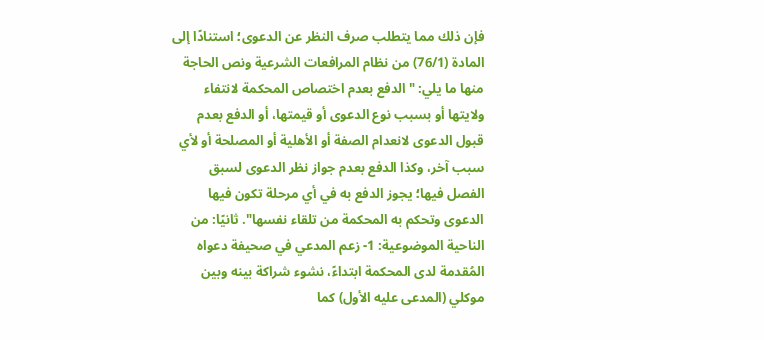فإن ذلك مما يتطلب صرف النظر عن الدعوى؛ استنادًا إلى المادة (76/1) من نظام المرافعات الشرعية ونص الحاجة منها ما يلي: "الدفع بعدم اختصاص المحكمة لانتفاء ولايتها أو بسبب نوع الدعوى أو قيمتها، أو الدفع بعدم قبول الدعوى لانعدام الصفة أو الأهلية أو المصلحة أو لأي سبب آخر، وكذا الدفع بعدم جواز نظر الدعوى لسبق الفصل فيها؛ يجوز الدفع به في أي مرحلة تكون فيها الدعوى وتحكم به المحكمة من تلقاء نفسها". ثانيًا: من الناحية الموضوعية: 1- زعم المدعي في صحيفة دعواه المُقدمة لدى المحكمة ابتداءً، نشوء شراكة بينه وبين موكلي (المدعى عليه الأول) كما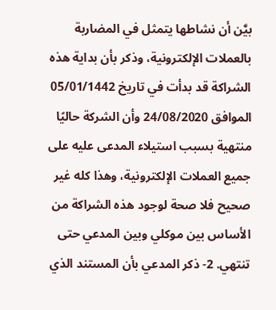بيَّن أن نشاطها يتمثل في المضاربة بالعملات الإلكترونية، وذكر بأن بداية هذه الشراكة قد بدأت في تاريخ 05/01/1442 الموافق 24/08/2020 وأن الشركة حاليًا منتهية بسبب استيلاء المدعى عليه على جميع العملات الإلكترونية، وهذا كله غير صحيح فلا صحة لوجود هذه الشراكة من الأساس بين موكلي وبين المدعي حتى تنتهي. 2- ذكر المدعي بأن المستند الذي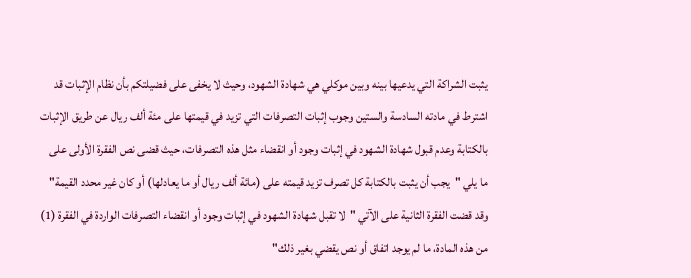يثبت الشراكة التي يدعيها بينه وبين موكلي هي شهادة الشهود، وحيث لا يخفى على فضيلتكم بأن نظام الإثبات قد اشترط في مادته السادسة والستين وجوب إثبات التصرفات التي تزيد في قيمتها على مئة ألف ريال عن طريق الإثبات بالكتابة وعدم قبول شهادة الشهود في إثبات وجود أو انقضاء مثل هذه التصرفات، حيث قضى نص الفقرة الأولى على ما يلي "يجب أن يثبت بالكتابة كل تصرف تزيد قيمته على (مائة ألف ريال أو ما يعادلها) أو كان غير محدد القيمة" وقد قضت الفقرة الثانية على الآتي "لا تقبل شهادة الشهود في إثبات وجود أو انقضاء التصرفات الواردة في الفقرة (1) من هذه المادة، ما لم يوجد اتفاق أو نص يقضي بغير ذلك"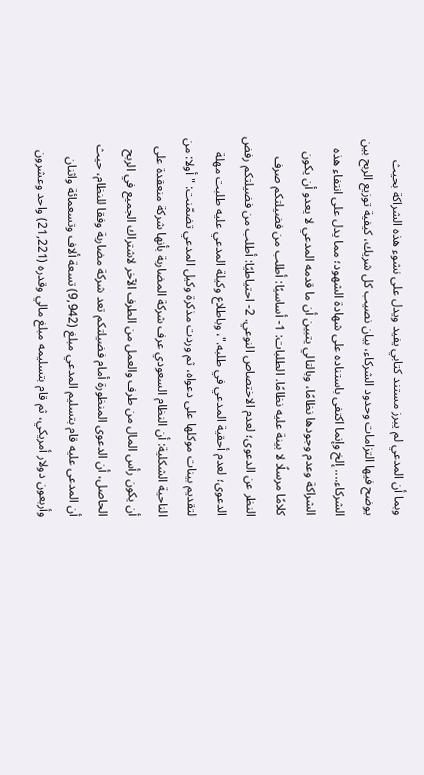وبما أن المدعي لم يبرز مستند كتابي يفيد ويدل على نشوء هذه الشراكة بحيث يوضح فيها التزامات وحدود الشركاء، بيان نصيب كل شريك، كيفية توزيع الربح بين الشركاء.... إلخ وإنما اكتفى باستناده على شهادة الشهود؛ مما يدل على انتفاء هذه الشراكة وعدم وجودها نظامًا، وبالتالي يتبين أن ما قدمه المدعي لا يعدو أن يكون كلامًا مرسلًا لا بينة عليه نظامًا. الطلبات: 1- أساسيًا: أطلب من فضيلتكم صرف النظر عن الدعوى؛ لعدم الاختصاص النوعي. 2- احتياطيًا: أطلب من فضيلتكم رفض الدعوى؛ لعدم أحقية المدعي في طلبه."، وباطلاع وكيلة المدعي عليه طلبت مهلة لتقديم بينات موكلها على دعواه، ثم وردت مذكرة وكيل المدعي تضمّنت: " أولا: من الناحية الشكلية: أن النظام السعودي عرف شركة المضاربة بأنها شركة منعقدة على أن يكون رأس المال من طرف والعمل من الطرف الآخر لاشتراك الجميع في الربح الحاصل، أن الدعوى المنظورة أمام فضيلتكم تعد شركة مضاربة وفقا للنظام، حيث أن المدعى عليه قام بتسليم المدعي مبلغ (9,942) تسعة ألاف وتسعمائة واثنان وأربعون دولار أمريكي، ثم قام بتسليمه مبلغ مالي وقدره (21,221) واحد وعشرون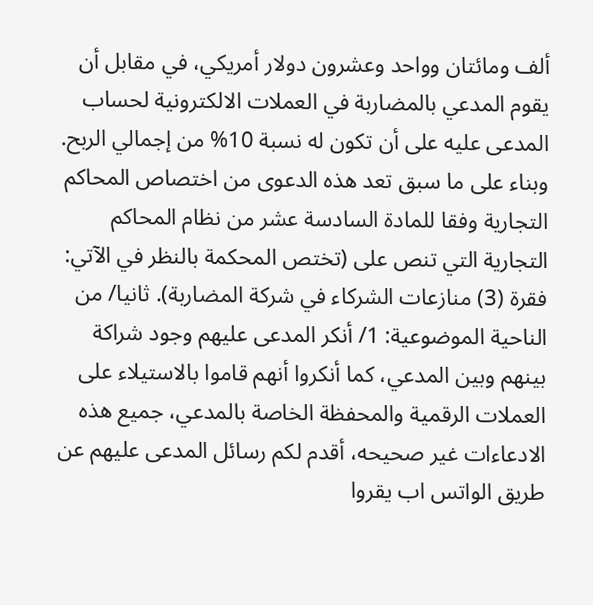ألف ومائتان وواحد وعشرون دولار أمريكي، في مقابل أن يقوم المدعي بالمضاربة في العملات الالكترونية لحساب المدعى عليه على أن تكون له نسبة 10% من إجمالي الربح. وبناء على ما سبق تعد هذه الدعوى من اختصاص المحاكم التجارية وفقا للمادة السادسة عشر من نظام المحاكم التجارية التي تنص على (تختص المحكمة بالنظر في الآتي: فقرة (3) منازعات الشركاء في شركة المضاربة). ثانيا/ من الناحية الموضوعية: 1/ أنكر المدعى عليهم وجود شراكة بينهم وبين المدعي، كما أنكروا أنهم قاموا بالاستيلاء على العملات الرقمية والمحفظة الخاصة بالمدعي، جميع هذه الادعاءات غير صحيحه، أقدم لكم رسائل المدعى عليهم عن طريق الواتس اب يقروا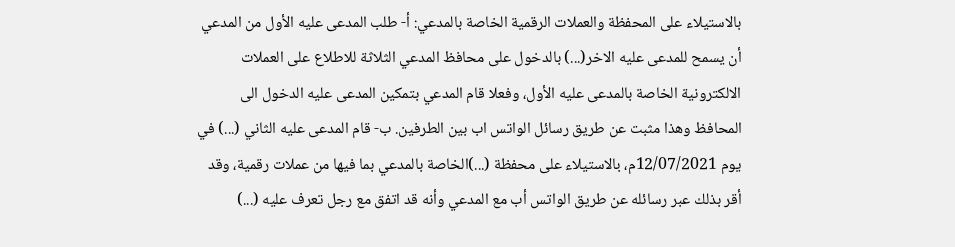بالاستيلاء على المحفظة والعملات الرقمية الخاصة بالمدعي: أ‌- طلب المدعى عليه الأول من المدعي أن يسمح للمدعى عليه الاخر(...) بالدخول على محافظ المدعي الثلاثة للاطلاع على العملات الالكترونية الخاصة بالمدعى عليه الأول، وفعلا قام المدعي بتمكين المدعى عليه الدخول الى المحافظ وهذا مثبت عن طريق رسائل الواتس اب بين الطرفين. ب‌- قام المدعى عليه الثاني (...) في يوم 12/07/2021م، بالاستيلاء على محفظة (...)الخاصة بالمدعي بما فيها من عملات رقمية، وقد أقر بذلك عبر رسائله عن طريق الواتس أب مع المدعي وأنه قد اتفق مع رجل تعرف عليه (...)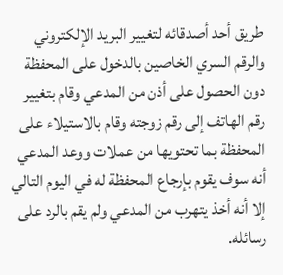طريق أحد أصدقائه لتغيير البريد الإلكتروني والرقم السري الخاصين بالدخول على المحفظة دون الحصول على أذن من المدعي وقام بتغيير رقم الهاتف إلى رقم زوجته وقام بالاستيلاء على المحفظة بما تحتويها من عملات ووعد المدعي أنه سوف يقوم بإرجاع المحفظة له في اليوم التالي إلا أنه أخذ يتهرب من المدعي ولم يقم بالرد على رسائله.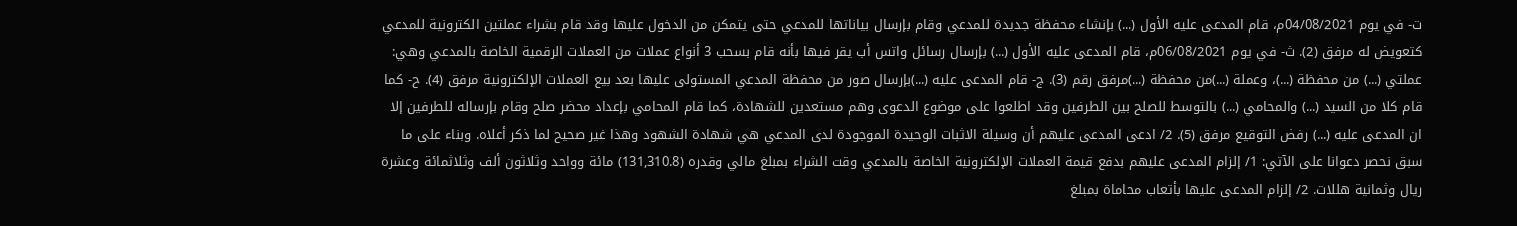ت‌- في يوم 04/08/2021م، قام المدعى عليه الأول (...) بإنشاء محفظة جديدة للمدعي وقام بإرسال بياناتها للمدعي حتى يتمكن من الدخول عليها وقد قام بشراء عملتين الكترونية للمدعي كتعويض له مرفق (2). ث‌- في يوم 06/08/2021م، قام المدعى عليه الأول (...) بإرسال رسائل واتس أب يقر فيها بأنه قام بسحب 3 أنواع عملات من العملات الرقمية الخاصة بالمدعي وهي: عملتي (...) من محفظة (...)، وعملة (...)من محفظة (...)مرفق رقم (3). ج‌- قام المدعى عليه (...)بإرسال صور من محفظة المدعي المستولى عليها بعد بيع العملات الإلكترونية مرفق (4). ح‌- كما قام كلا من السيد (...) والمحامي (...) بالتوسط للصلح بين الطرفين وقد اطلعوا على موضوع الدعوى وهم مستعدين للشهادة، كما قام المحامي بإعداد محضر صلح وقام بإرساله للطرفين إلا ان المدعى عليه (...) رفض التوقيع مرفق (5). 2/ ادعى المدعى عليهم أن وسيلة الاثبات الوحيدة الموجودة لدى المدعي هي شهادة الشهود وهذا غير صحيح لما ذكر أعلاه. وبناء على ما سبق نحصر دعوانا على الآتي: 1/ إلزام المدعى عليهم بدفع قيمة العملات الإلكترونية الخاصة بالمدعي وقت الشراء بمبلغ مالي وقدره (131,310.8) مائة وواحد وثلاثون ألف وثلاثمائة وعشرة ريال وثمانية هللات. 2/ إلزام المدعى عليها بأتعاب محاماة بمبلغ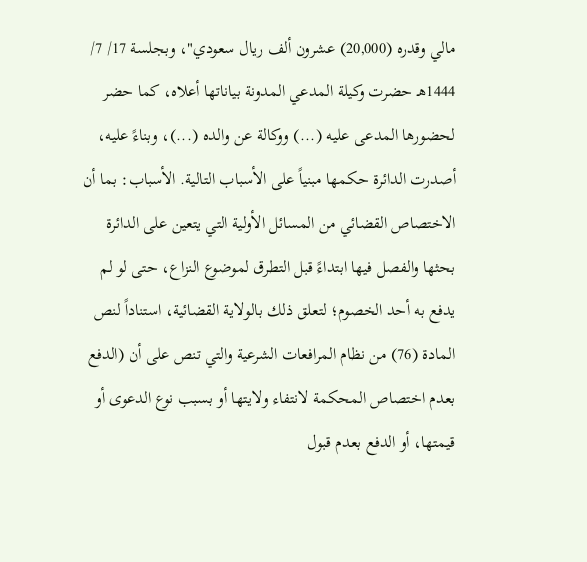مالي وقدره (20,000) عشرون ألف ريال سعودي"، وبجلسة 17/ 7/ 1444هـ حضرت وكيلة المدعي المدونة بياناتها أعلاه، كما حضر لحضورها المدعى عليه (...) ووكالة عن والده (...)، وبناءً عليه، أصدرت الدائرة حكمها مبنياً على الأسباب التالية. الأسباب: بما أن الاختصاص القضائي من المسائل الأولية التي يتعين على الدائرة بحثها والفصل فيها ابتداءً قبل التطرق لموضوع النزاع، حتى لو لم يدفع به أحد الخصوم؛ لتعلق ذلك بالولاية القضائية، استناداً لنص المادة (76) من نظام المرافعات الشرعية والتي تنص على أن (الدفع بعدم اختصاص المحكمة لانتفاء ولايتها أو بسبب نوع الدعوى أو قيمتها، أو الدفع بعدم قبول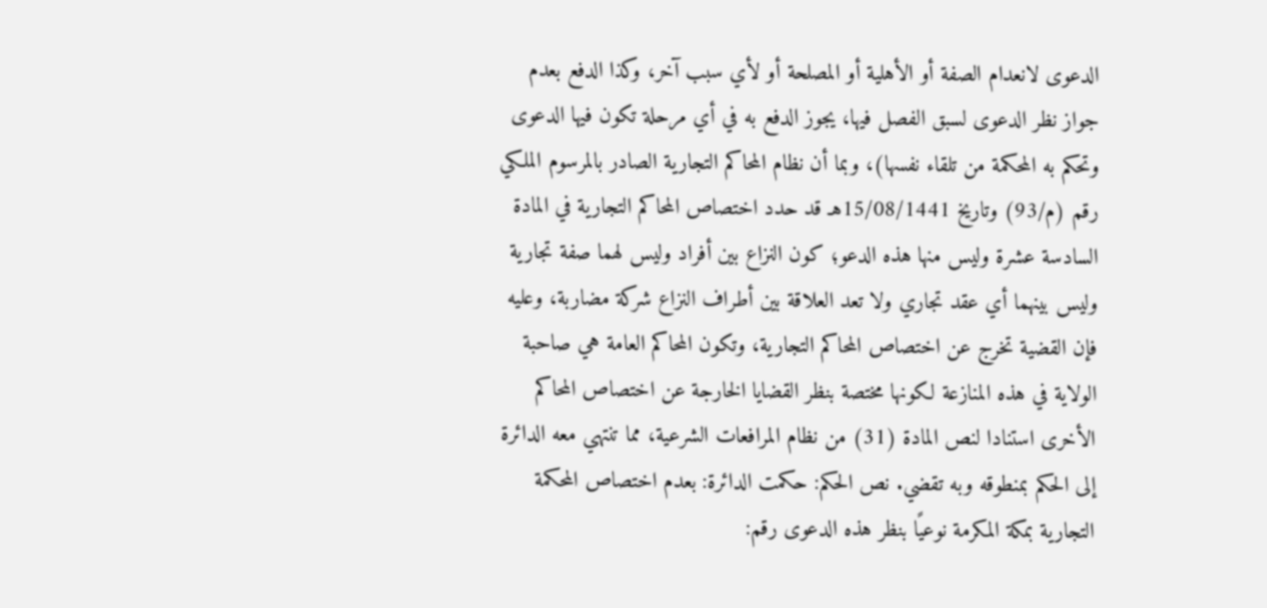الدعوى لانعدام الصفة أو الأهلية أو المصلحة أو لأي سبب آخر، وكذا الدفع بعدم جواز نظر الدعوى لسبق الفصل فيها، يجوز الدفع به في أي مرحلة تكون فيها الدعوى وتحكم به المحكمة من تلقاء نفسها)، وبما أن نظام المحاكم التجارية الصادر بالمرسوم الملكي رقم (م/93) وتاريخ 15/08/1441هـ قد حدد اختصاص المحاكم التجارية في المادة السادسة عشرة وليس منها هذه الدعو؛ كون النزاع بين أفراد وليس لهما صفة تجارية وليس بينهما أي عقد تجاري ولا تعد العلاقة بين أطراف النزاع شركة مضاربة، وعليه فإن القضية تخرج عن اختصاص المحاكم التجارية، وتكون المحاكم العامة هي صاحبة الولاية في هذه المنازعة لكونها مختصة بنظر القضايا الخارجة عن اختصاص المحاكم الأخرى استنادا لنص المادة (31) من نظام المرافعات الشرعية، مما تنتهي معه الدائرة إلى الحكم بمنطوقه وبه تقضي. نص الحكم: حكمت الدائرة: بعدم اختصاص المحكمة التجارية بمكة المكرمة نوعيًا بنظر هذه الدعوى رقم: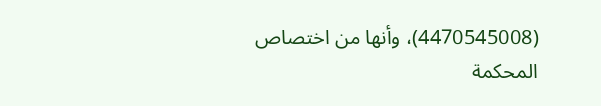(4470545008)، وأنها من اختصاص المحكمة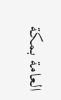العامة بمكة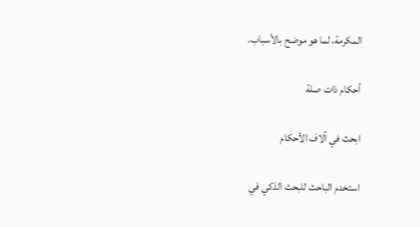المكرمة، لما هو موضح بالأسباب.

أحكام ذات صلة

ابحث في آلاف الأحكام

استخدم الباحث للبحث الذكي في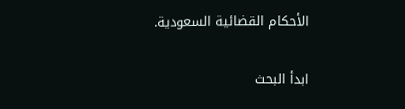الأحكام القضائية السعودية.

ابدأ البحث